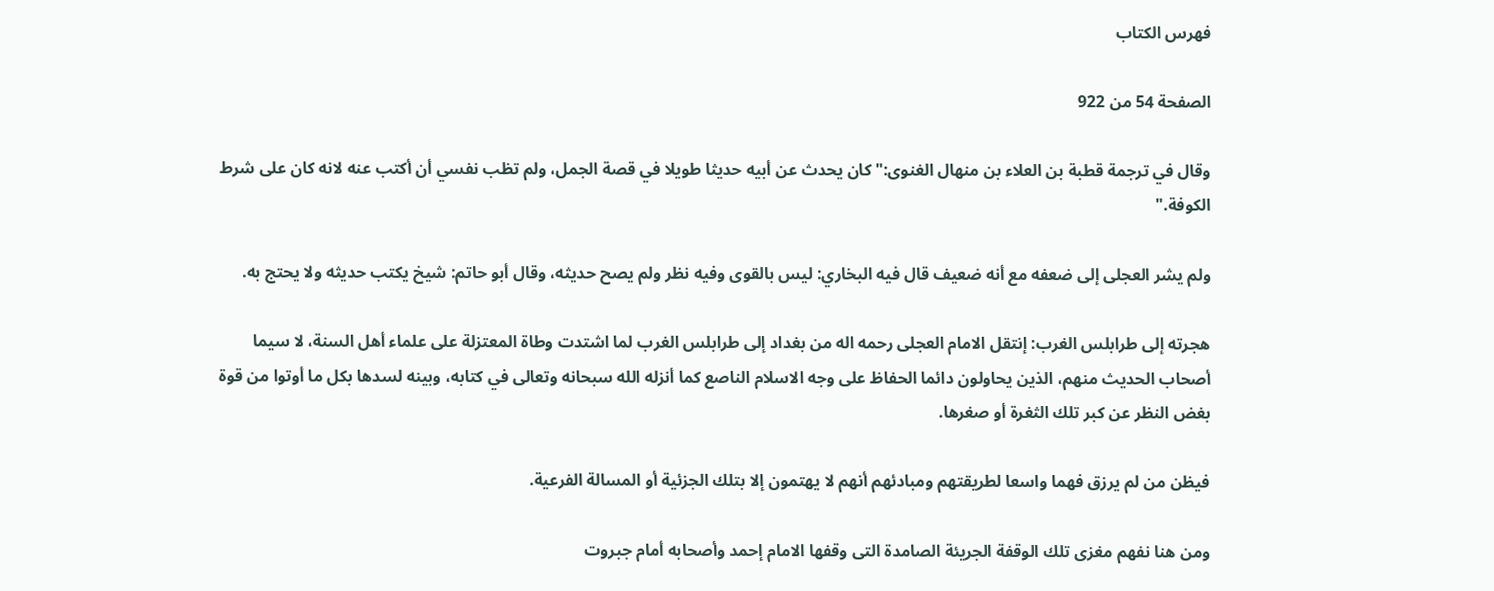فهرس الكتاب

الصفحة 54 من 922

وقال في ترجمة قطبة بن العلاء بن منهال الغنوى:"كان يحدث عن أبيه حديثا طويلا في قصة الجمل، ولم تظب نفسي أن أكتب عنه لانه كان على شرط الكوفة."

ولم يشر العجلى إلى ضعفه مع أنه ضعيف قال فيه البخاري: ليس بالقوى وفيه نظر ولم يصح حديثه، وقال أبو حاتم: شيخ يكتب حديثه ولا يحتج به.

هجرته إلى طرابلس الغرب: إنتقل الامام العجلى رحمه اله من بغداد إلى طرابلس الغرب لما اشتدت وطاة المعتزلة على علماء أهل السنة، لا سيما أصحاب الحديث منهم، الذين يحاولون دائما الحفاظ على وجه الاسلام الناصع كما أنزله الله سبحانه وتعالى في كتابه، وبينه لسدها بكل ما أوتوا من قوة بغض النظر عن كبر تلك الثغرة أو صغرها.

فيظن من لم يرزق فهما واسعا لطريقتهم ومبادئهم أنهم لا يهتمون إلا بتلك الجزئية أو المسالة الفرعية.

ومن هنا نفهم مغزى تلك الوقفة الجريئة الصامدة التى وقفها الامام إحمد وأصحابه أمام جبروت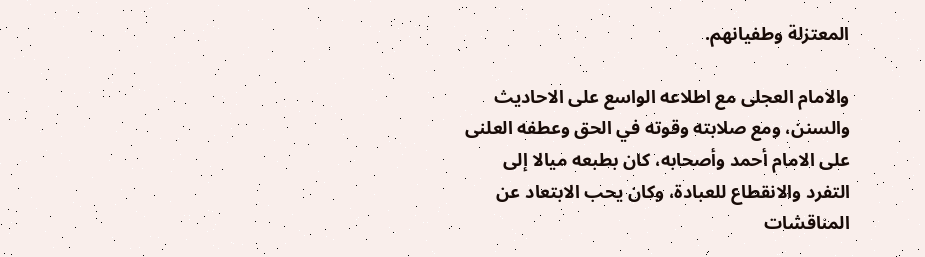المعتزلة وطفيانهم.

والامام العجلى مع اطلاعه الواسع على الاحاديث والسنن، ومع صلابته وقوته في الحق وعطفه العلنى على الامام أحمد وأصحابه، كان بطبعه ميالا إلى التفرد والانقطاع للعبادة، وكان يحب الابتعاد عن المناقشات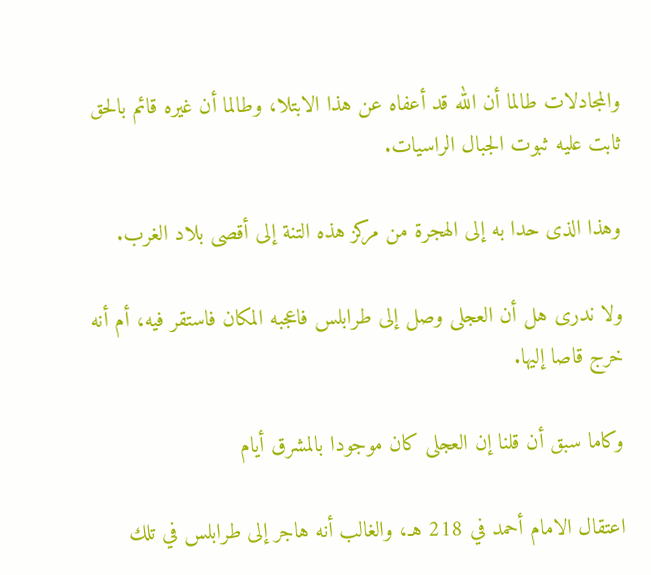والمجادلات طالما أن الله قد أعفاه عن هذا الابتلا، وطالما أن غيره قائم بالحق ثابت عليه ثبوت الجبال الراسيات.

وهذا الذى حدا به إلى الهجرة من مركز هذه التنة إلى أقصى بلاد الغرب.

ولا ندرى هل أن العجلى وصل إلى طرابلس فاعجبه المكان فاستقر فيه، أم أنه خرج قاصا إليها.

وكاما سبق أن قلنا إن العجلى كان موجودا بالمشرق أيام

اعتقال الامام أحمد في 218 هـ، والغالب أنه هاجر إلى طرابلس في تلك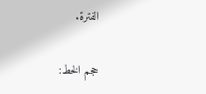الفترة.

حجم الخط: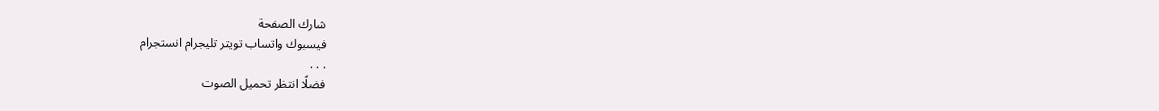شارك الصفحة
فيسبوك واتساب تويتر تليجرام انستجرام
. . .
فضلًا انتظر تحميل الصوت